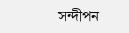সন্দীপন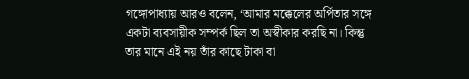গঙ্গোপাধ্যায় আরও বলেন, ‘আমার মক্কেলের অর্পিতার সঙ্গে একটা ব্যবসায়ীক সম্পর্ক ছিল তা অস্বীকার করছি না। কিন্তু তার মানে এই নয় তাঁর কাছে টাকা বা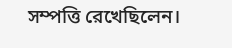সম্পত্তি রেখেছিলেন।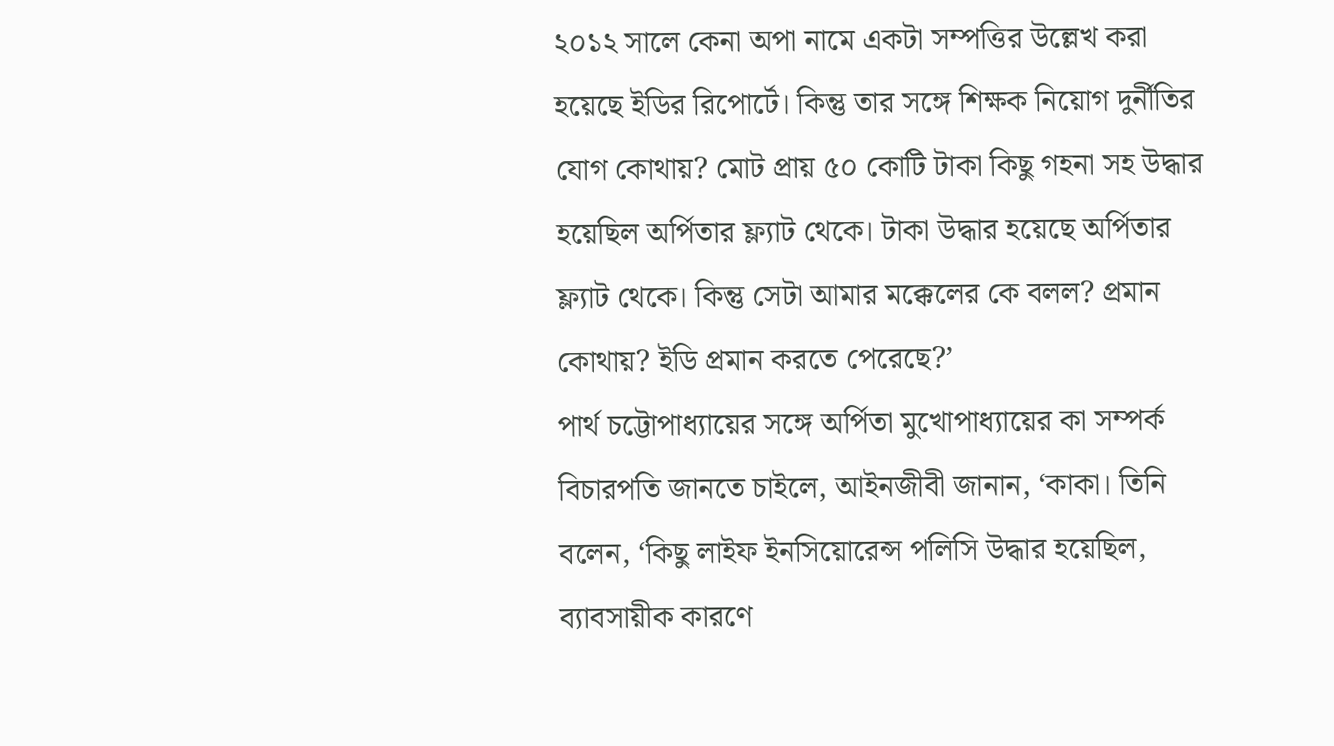২০১২ সালে কেনা অপা নামে একটা সম্পত্তির উল্লেখ করা হয়েছে ইডির রিপোর্টে। কিন্তু তার সঙ্গে শিক্ষক নিয়োগ দুর্নীতির যোগ কোথায়? মোট প্রায় ৫০ কোটি টাকা কিছু গহনা সহ উদ্ধার হয়েছিল অর্পিতার ফ্ল্যাট থেকে। টাকা উদ্ধার হয়েছে অর্পিতার ফ্ল্যাট থেকে। কিন্তু সেটা আমার মক্কেলের কে বলল? প্রমান কোথায়? ইডি প্রমান করতে পেরেছে?’
পার্থ চট্টোপাধ্যায়ের সঙ্গে অর্পিতা মুখোপাধ্যায়ের কা সম্পর্ক বিচারপতি জানতে চাইলে, আইনজীবী জানান, ‘কাকা। তিনি বলেন, ‘কিছু লাইফ ইনসিয়োরেন্স পলিসি উদ্ধার হয়েছিল, ব্যাবসায়ীক কারণে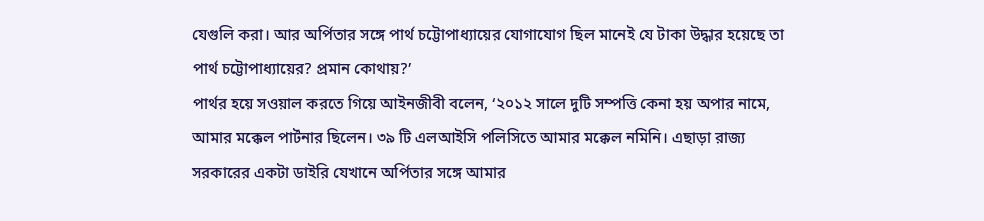যেগুলি করা। আর অর্পিতার সঙ্গে পার্থ চট্টোপাধ্যায়ের যোগাযোগ ছিল মানেই যে টাকা উদ্ধার হয়েছে তা পার্থ চট্টোপাধ্যায়ের? প্রমান কোথায়?’
পার্থর হয়ে সওয়াল করতে গিয়ে আইনজীবী বলেন, ‘২০১২ সালে দুটি সম্পত্তি কেনা হয় অপার নামে, আমার মক্কেল পার্টনার ছিলেন। ৩৯ টি এলআইসি পলিসিতে আমার মক্কেল নমিনি। এছাড়া রাজ্য সরকারের একটা ডাইরি যেখানে অর্পিতার সঙ্গে আমার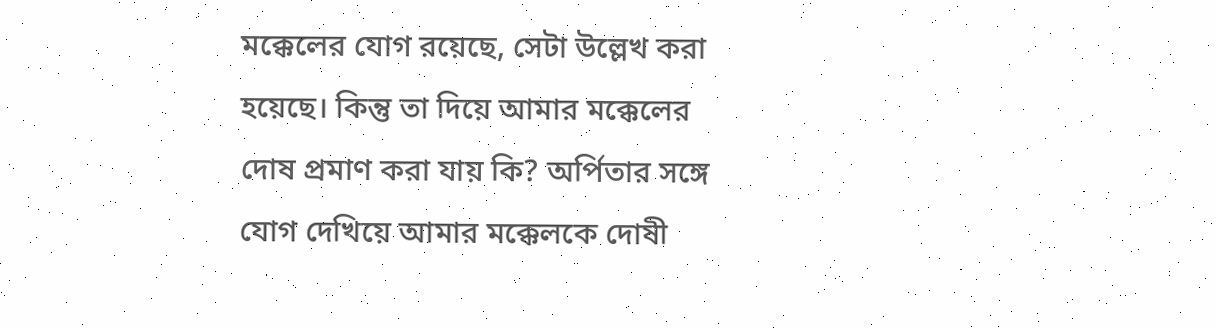মক্কেলের যোগ রয়েছে, সেটা উল্লেখ করা হয়েছে। কিন্তু তা দিয়ে আমার মক্কেলের দোষ প্রমাণ করা যায় কি? অর্পিতার সঙ্গে যোগ দেখিয়ে আমার মক্কেলকে দোষী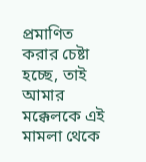প্রমাণিত করার চেষ্টা হচ্ছে, তাই আমার মক্কেলকে এই মামলা থেকে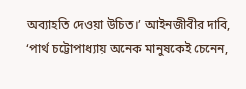অব্যাহতি দেওয়া উচিত।’ আইনজীবীর দাবি, ‘পার্থ চট্টোপাধ্যায় অনেক মানুষকেই চেনেন,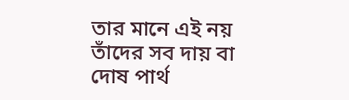তার মানে এই নয় তাঁদের সব দায় বা দোষ পার্থ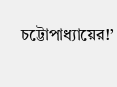চট্টোপাধ্যায়ের!’